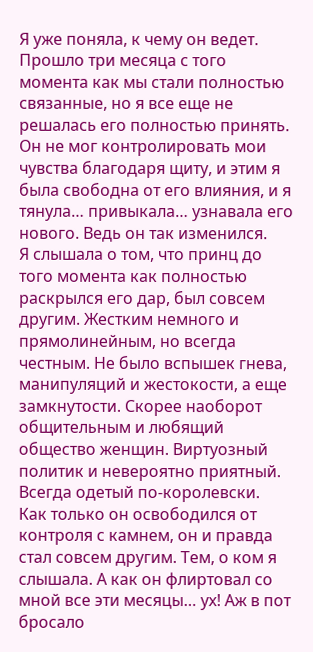Я уже поняла, к чему он ведет. Прошло три месяца с того момента как мы стали полностью связанные, но я все еще не решалась его полностью принять. Он не мог контролировать мои чувства благодаря щиту, и этим я была свободна от его влияния, и я тянула… привыкала… узнавала его нового. Ведь он так изменился.
Я слышала о том, что принц до того момента как полностью раскрылся его дар, был совсем другим. Жестким немного и прямолинейным, но всегда честным. Не было вспышек гнева, манипуляций и жестокости, а еще замкнутости. Скорее наоборот общительным и любящий общество женщин. Виртуозный политик и невероятно приятный. Всегда одетый по-королевски.
Как только он освободился от контроля с камнем, он и правда стал совсем другим. Тем, о ком я слышала. А как он флиртовал со мной все эти месяцы… ух! Аж в пот бросало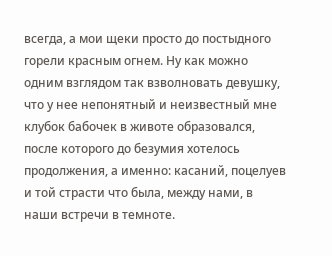всегда, а мои щеки просто до постыдного горели красным огнем. Ну как можно одним взглядом так взволновать девушку, что у нее непонятный и неизвестный мне клубок бабочек в животе образовался, после которого до безумия хотелось продолжения, а именно: касаний, поцелуев и той страсти что была, между нами, в наши встречи в темноте.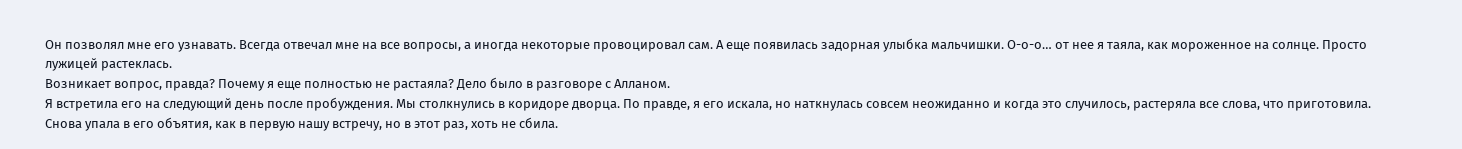Он позволял мне его узнавать. Всегда отвечал мне на все вопросы, а иногда некоторые провоцировал сам. А еще появилась задорная улыбка мальчишки. О-о-о… от нее я таяла, как мороженное на солнце. Просто лужицей растеклась.
Возникает вопрос, правда? Почему я еще полностью не растаяла? Дело было в разговоре с Алланом.
Я встретила его на следующий день после пробуждения. Мы столкнулись в коридоре дворца. По правде, я его искала, но наткнулась совсем неожиданно и когда это случилось, растеряла все слова, что приготовила.
Снова упала в его объятия, как в первую нашу встречу, но в этот раз, хоть не сбила.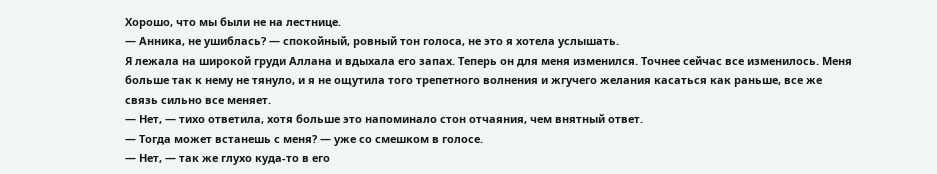Хорошо, что мы были не на лестнице.
— Анника, не ушиблась? — спокойный, ровный тон голоса, не это я хотела услышать.
Я лежала на широкой груди Аллана и вдыхала его запах. Теперь он для меня изменился. Точнее сейчас все изменилось. Меня больше так к нему не тянуло, и я не ощутила того трепетного волнения и жгучего желания касаться как раньше, все же связь сильно все меняет.
— Нет, — тихо ответила, хотя больше это напоминало стон отчаяния, чем внятный ответ.
— Тогда может встанешь с меня? — уже со смешком в голосе.
— Нет, — так же глухо куда-то в его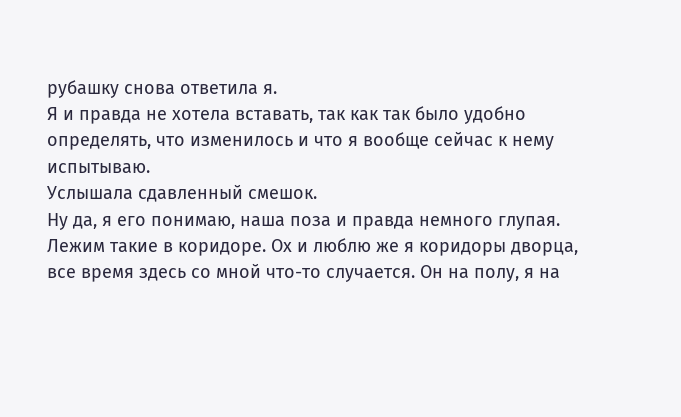рубашку снова ответила я.
Я и правда не хотела вставать, так как так было удобно определять, что изменилось и что я вообще сейчас к нему испытываю.
Услышала сдавленный смешок.
Ну да, я его понимаю, наша поза и правда немного глупая. Лежим такие в коридоре. Ох и люблю же я коридоры дворца, все время здесь со мной что-то случается. Он на полу, я на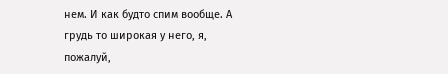нем. И как будто спим вообще. А грудь то широкая у него, я, пожалуй,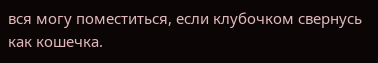вся могу поместиться, если клубочком свернусь как кошечка.